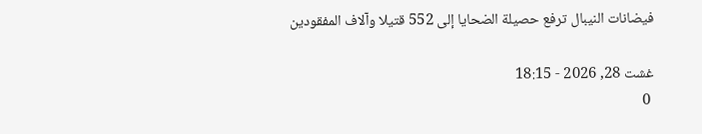فيضانات النيبال ترفع حصيلة الضحايا إلى 552 قتيلا وآلاف المفقودين

غشت 28, 2026 - 18:15
 0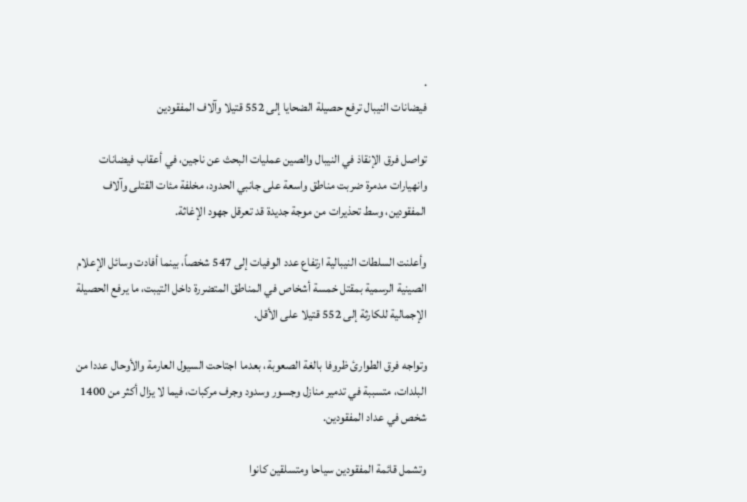.
فيضانات النيبال ترفع حصيلة الضحايا إلى 552 قتيلا وآلاف المفقودين

تواصل فرق الإنقاذ في النيبال والصين عمليات البحث عن ناجين، في أعقاب فيضانات وانهيارات مدمرة ضربت مناطق واسعة على جانبي الحدود، مخلفة مئات القتلى وآلاف المفقودين، وسط تحذيرات من موجة جديدة قد تعرقل جهود الإغاثة.

وأعلنت السلطات النيبالية ارتفاع عدد الوفيات إلى 547 شخصاً، بينما أفادت وسائل الإعلام الصينية الرسمية بمقتل خمسة أشخاص في المناطق المتضررة داخل التيبت، ما يرفع الحصيلة الإجمالية للكارثة إلى 552 قتيلا على الأقل.

وتواجه فرق الطوارئ ظروفا بالغة الصعوبة، بعدما اجتاحت السيول العارمة والأوحال عددا من البلدات، متسببة في تدمير منازل وجسور وسدود وجرف مركبات، فيما لا يزال أكثر من 1400 شخص في عداد المفقودين.

وتشمل قائمة المفقودين سياحا ومتسلقين كانوا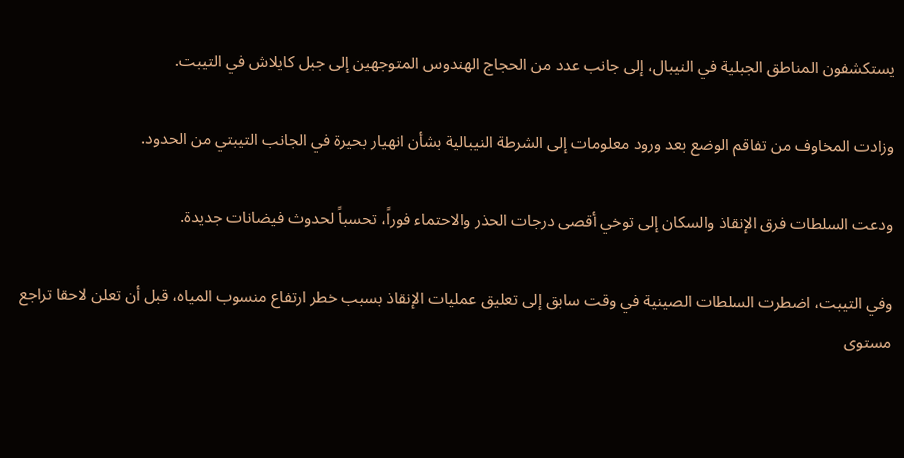يستكشفون المناطق الجبلية في النيبال، إلى جانب عدد من الحجاج الهندوس المتوجهين إلى جبل كايلاش في التيبت.

وزادت المخاوف من تفاقم الوضع بعد ورود معلومات إلى الشرطة النيبالية بشأن انهيار بحيرة في الجانب التيبتي من الحدود.

ودعت السلطات فرق الإنقاذ والسكان إلى توخي أقصى درجات الحذر والاحتماء فوراً، تحسباً لحدوث فيضانات جديدة.

وفي التيبت، اضطرت السلطات الصينية في وقت سابق إلى تعليق عمليات الإنقاذ بسبب خطر ارتفاع منسوب المياه، قبل أن تعلن لاحقا تراجع مستوى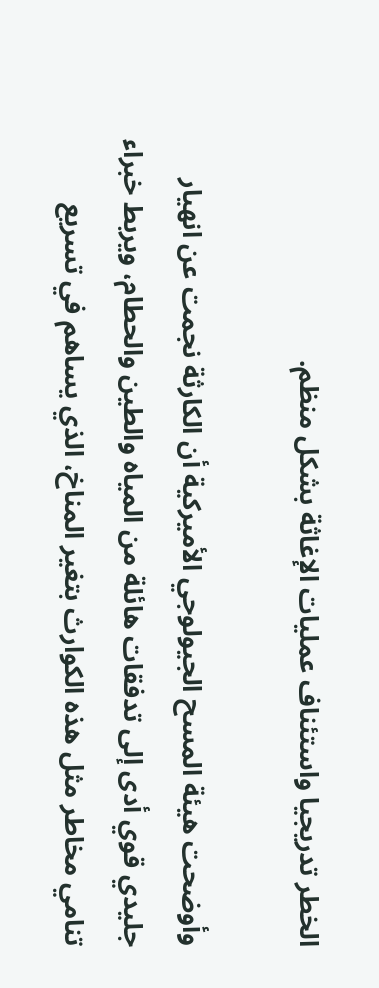الخطر تدريجيا واستئناف عمليات الإغاثة بشكل منظم.

وأوضحت هيئة المسح الجيولوجي الأميركية أن الكارثة نجمت عن انهيار جليدي قوي أدى إلى تدفقات هائلة من المياه والطين والحطام، ويربط خبراء تنامي مخاطر مثل هذه الكوارث بتغير المناخ، الذي يساهم في تسريع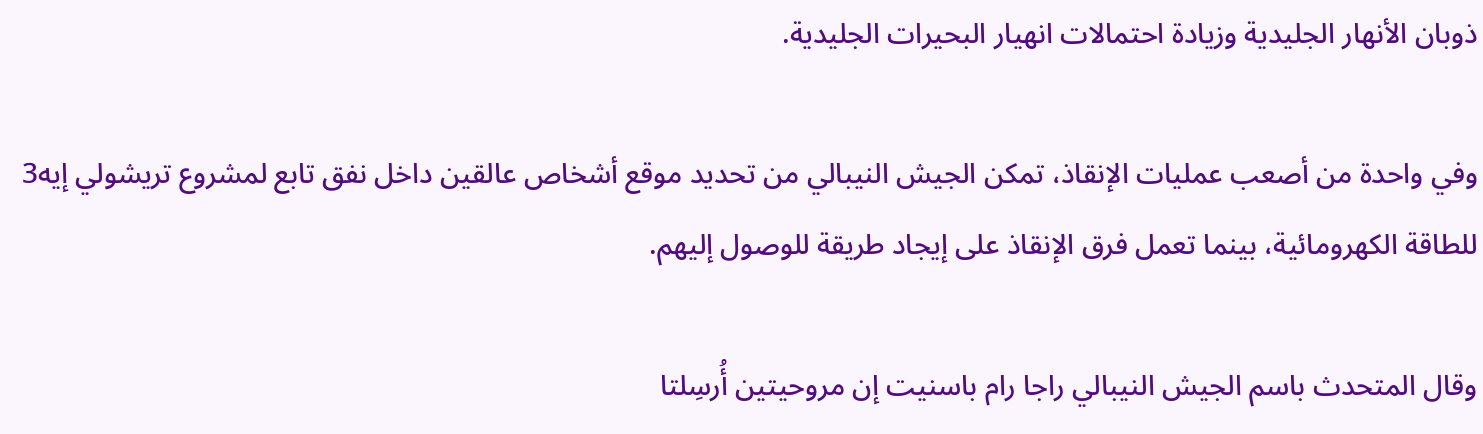ذوبان الأنهار الجليدية وزيادة احتمالات انهيار البحيرات الجليدية.

وفي واحدة من أصعب عمليات الإنقاذ، تمكن الجيش النيبالي من تحديد موقع أشخاص عالقين داخل نفق تابع لمشروع تريشولي إيه3 للطاقة الكهرومائية، بينما تعمل فرق الإنقاذ على إيجاد طريقة للوصول إليهم.

وقال المتحدث باسم الجيش النيبالي راجا رام باسنيت إن مروحيتين أُرسِلتا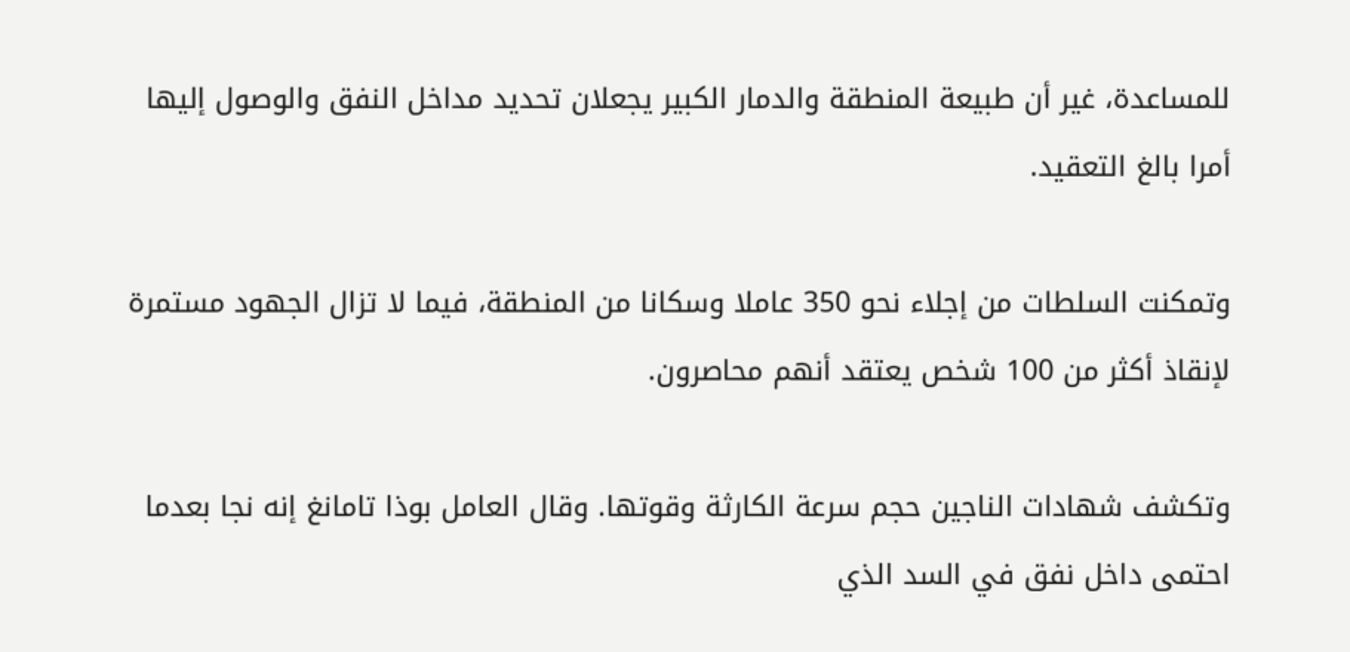للمساعدة، غير أن طبيعة المنطقة والدمار الكبير يجعلان تحديد مداخل النفق والوصول إليها أمرا بالغ التعقيد.

وتمكنت السلطات من إجلاء نحو 350 عاملا وسكانا من المنطقة، فيما لا تزال الجهود مستمرة لإنقاذ أكثر من 100 شخص يعتقد أنهم محاصرون.

وتكشف شهادات الناجين حجم سرعة الكارثة وقوتها. وقال العامل بوذا تامانغ إنه نجا بعدما احتمى داخل نفق في السد الذي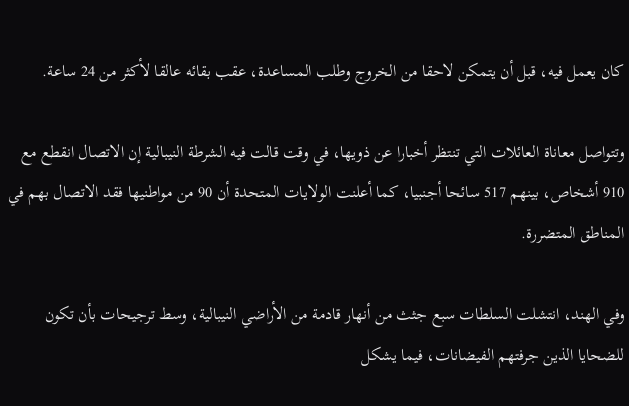كان يعمل فيه، قبل أن يتمكن لاحقا من الخروج وطلب المساعدة، عقب بقائه عالقا لأكثر من 24 ساعة.

وتتواصل معاناة العائلات التي تنتظر أخبارا عن ذويها، في وقت قالت فيه الشرطة النيبالية إن الاتصال انقطع مع 910 أشخاص، بينهم 517 سائحا أجنبيا، كما أعلنت الولايات المتحدة أن 90 من مواطنيها فقد الاتصال بهم في المناطق المتضررة.

وفي الهند، انتشلت السلطات سبع جثث من أنهار قادمة من الأراضي النيبالية، وسط ترجيحات بأن تكون للضحايا الذين جرفتهم الفيضانات، فيما يشكل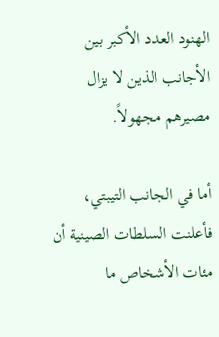الهنود العدد الأكبر بين الأجانب الذين لا يزال مصيرهم مجهولاً.

أما في الجانب التيبتي، فأعلنت السلطات الصينية أن مئات الأشخاص ما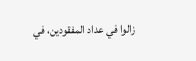زالوا في عداد المفقودين، في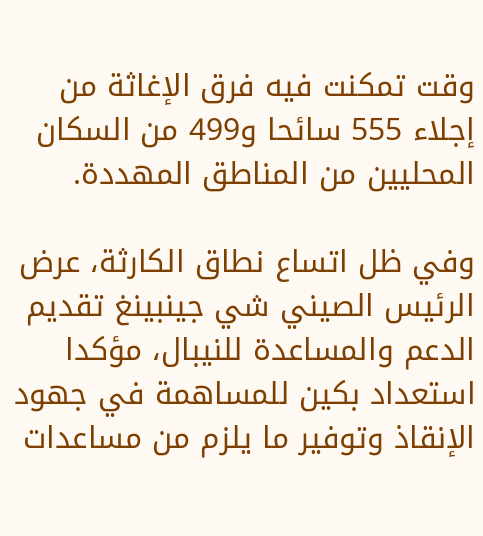وقت تمكنت فيه فرق الإغاثة من إجلاء 555 سائحا و499 من السكان المحليين من المناطق المهددة.

وفي ظل اتساع نطاق الكارثة، عرض الرئيس الصيني شي جينبينغ تقديم الدعم والمساعدة للنيبال، مؤكدا استعداد بكين للمساهمة في جهود الإنقاذ وتوفير ما يلزم من مساعدات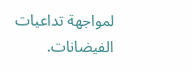لمواجهة تداعيات الفيضانات.